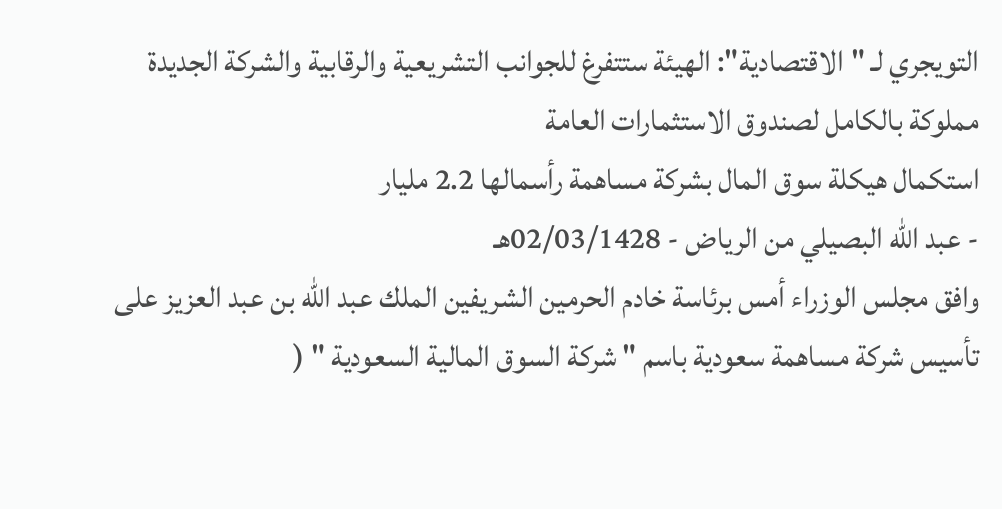التويجري لـ "الاقتصادية": الهيئة ستتفرغ للجوانب التشريعية والرقابية والشركة الجديدة مملوكة بالكامل لصندوق الاستثمارات العامة
استكمال هيكلة سوق المال بشركة مساهمة رأسمالها 2.2 مليار
- عبد الله البصيلي من الرياض - 02/03/1428هـ
وافق مجلس الوزراء أمس برئاسة خادم الحرمين الشريفين الملك عبد الله بن عبد العزيز على تأسيس شركة مساهمة سعودية باسم " شركة السوق المالية السعودية " (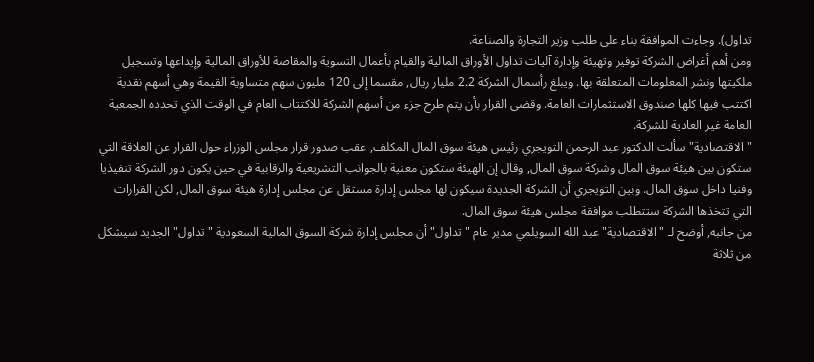تداول). وجاءت الموافقة بناء على طلب وزير التجارة والصناعة.
ومن أهم أغراض الشركة توفير وتهيئة وإدارة آليات تداول الأوراق المالية والقيام بأعمال التسوية والمقاصة للأوراق المالية وإيداعها وتسجيل ملكيتها ونشر المعلومات المتعلقة بها. ويبلغ رأسمال الشركة 2.2 مليار ريال, مقسما إلى 120 مليون سهم متساوية القيمة وهي أسهم نقدية اكتتب فيها كلها صندوق الاستثمارات العامة. وقضى القرار بأن يتم طرح جزء من أسهم الشركة للاكتتاب العام في الوقت الذي تحدده الجمعية العامة غير العادية للشركة.
"الاقتصادية" سألت الدكتور عبد الرحمن التويجري رئيس هيئة سوق المال المكلف, عقب صدور قرار مجلس الوزراء حول القرار عن العلاقة التي ستكون بين هيئة سوق المال وشركة سوق المال, وقال إن الهيئة ستكون معنية بالجوانب التشريعية والرقابية في حين يكون دور الشركة تنفيذيا وفنيا داخل سوق المال. وبين التويجري أن الشركة الجديدة سيكون لها مجلس إدارة مستقل عن مجلس إدارة هيئة سوق المال, لكن القرارات التي تتخذها الشركة ستتطلب موافقة مجلس هيئة سوق المال.
من جانبه, أوضح لـ "الاقتصادية" عبد الله السويلمي مدير عام "تداول" أن مجلس إدارة شركة السوق المالية السعودية "تداول" الجديد سيشكل من ثلاثة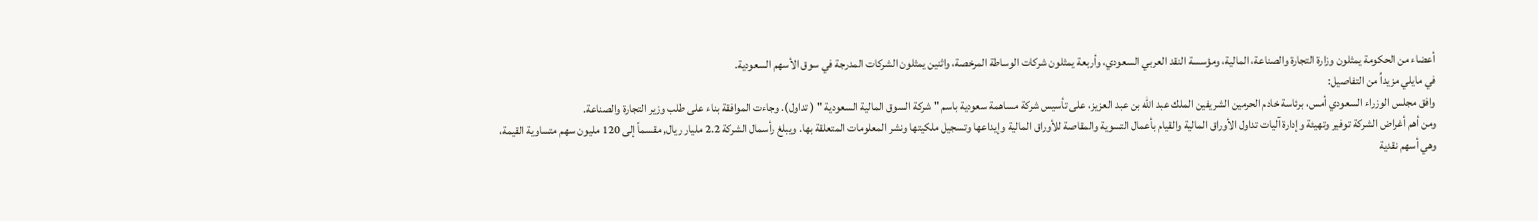أعضاء من الحكومة يمثلون وزارة التجارة والصناعة، المالية، ومؤسسة النقد العربي السعودي، وأربعة يمثلون شركات الوساطة المرخصة، واثنين يمثلون الشركات المدرجة في سوق الأسهم السعودية.
في مايلي مزيداُ من التفاصيل:
وافق مجلس الوزراء السعودي أمس، برئاسة خادم الحرمين الشريفين الملك عبد الله بن عبد العزيز، على تأسيس شركة مساهمة سعودية باسم " شركة السوق المالية السعودية " ( تداول). وجاءت الموافقة بناء على طلب وزير التجارة والصناعة.
ومن أهم أغراض الشركة توفير وتهيئة وإدارة آليات تداول الأوراق المالية والقيام بأعمال التسوية والمقاصة للأوراق المالية وإيداعها وتسجيل ملكيتها ونشر المعلومات المتعلقة بها. ويبلغ رأسمال الشركة 2.2 مليار ريال, مقسماً إلى 120 مليون سهم متساوية القيمة، وهي أسهم نقدية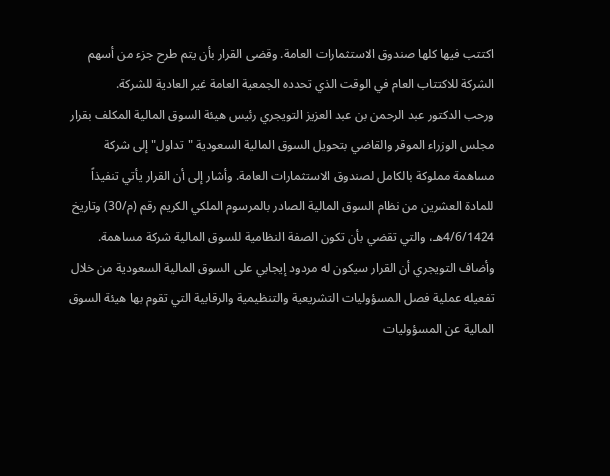اكتتب فيها كلها صندوق الاستثمارات العامة. وقضى القرار بأن يتم طرح جزء من أسهم الشركة للاكتتاب العام في الوقت الذي تحدده الجمعية العامة غير العادية للشركة.
ورحب الدكتور عبد الرحمن بن عبد العزيز التويجري رئيس هيئة السوق المالية المكلف بقرار مجلس الوزراء الموقر والقاضي بتحويل السوق المالية السعودية "تداول" إلى شركة مساهمة مملوكة بالكامل لصندوق الاستثمارات العامة. وأشار إلى أن القرار يأتي تنفيذاً للمادة العشرين من نظام السوق المالية الصادر بالمرسوم الملكي الكريم رقم (م/30) وتاريخ 4/6/1424هـ، والتي تقضي بأن تكون الصفة النظامية للسوق المالية شركة مساهمة.
وأضاف التويجري أن القرار سيكون له مردود إيجابي على السوق المالية السعودية من خلال تفعيله عملية فصل المسؤوليات التشريعية والتنظيمية والرقابية التي تقوم بها هيئة السوق المالية عن المسؤوليات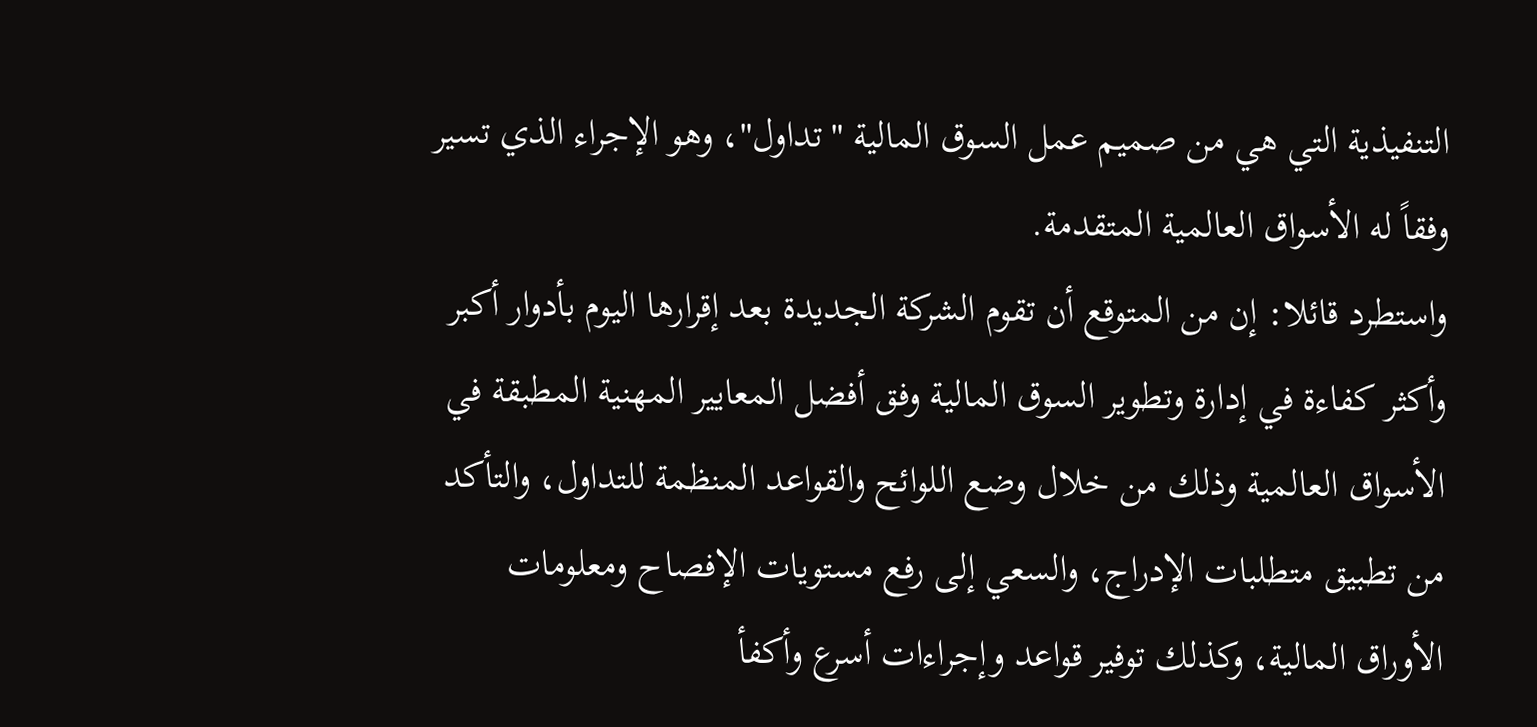التنفيذية التي هي من صميم عمل السوق المالية "تداول"، وهو الإجراء الذي تسير وفقاً له الأسواق العالمية المتقدمة.
واستطرد قائلا: إن من المتوقع أن تقوم الشركة الجديدة بعد إقرارها اليوم بأدوار أكبر وأكثر كفاءة في إدارة وتطوير السوق المالية وفق أفضل المعايير المهنية المطبقة في الأسواق العالمية وذلك من خلال وضع اللوائح والقواعد المنظمة للتداول، والتأكد من تطبيق متطلبات الإدراج، والسعي إلى رفع مستويات الإفصاح ومعلومات الأوراق المالية، وكذلك توفير قواعد وإجراءات أسرع وأكفأ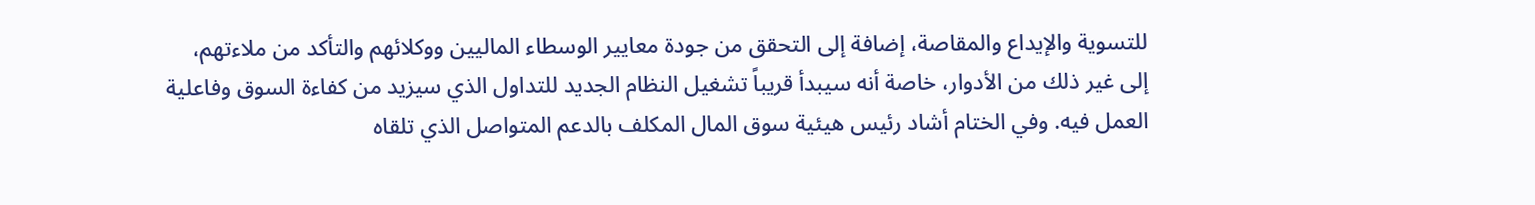للتسوية والإيداع والمقاصة، إضافة إلى التحقق من جودة معايير الوسطاء الماليين ووكلائهم والتأكد من ملاءتهم، إلى غير ذلك من الأدوار، خاصة أنه سيبدأ قريباً تشغيل النظام الجديد للتداول الذي سيزيد من كفاءة السوق وفاعلية العمل فيه. وفي الختام أشاد رئيس هيئية سوق المال المكلف بالدعم المتواصل الذي تلقاه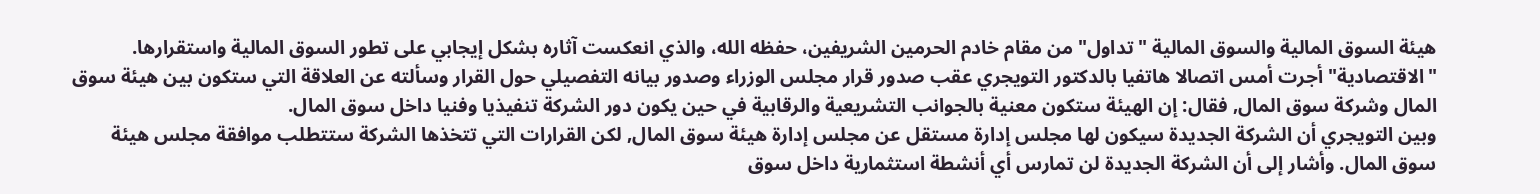هيئة السوق المالية والسوق المالية "تداول" من مقام خادم الحرمين الشريفين، حفظه الله، والذي انعكست آثاره بشكل إيجابي على تطور السوق المالية واستقرارها.
"الاقتصادية" أجرت أمس اتصالا هاتفيا بالدكتور التويجري عقب صدور قرار مجلس الوزراء وصدور بيانه التفصيلي حول القرار وسألته عن العلاقة التي ستكون بين هيئة سوق المال وشركة سوق المال, فقال: إن الهيئة ستكون معنية بالجوانب التشريعية والرقابية في حين يكون دور الشركة تنفيذيا وفنيا داخل سوق المال.
وبين التويجري أن الشركة الجديدة سيكون لها مجلس إدارة مستقل عن مجلس إدارة هيئة سوق المال, لكن القرارات التي تتخذها الشركة ستتطلب موافقة مجلس هيئة سوق المال. وأشار إلى أن الشركة الجديدة لن تمارس أي أنشطة استثمارية داخل سوق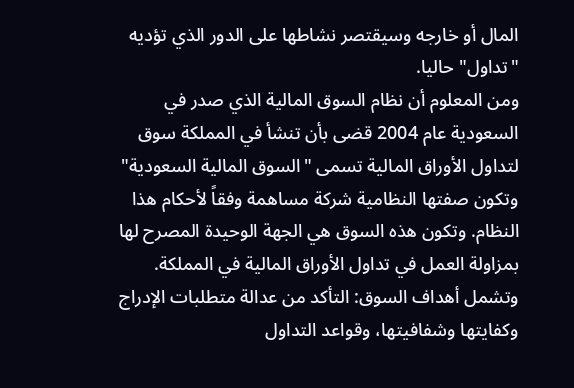المال أو خارجه وسيقتصر نشاطها على الدور الذي تؤديه "تداول" حاليا.
ومن المعلوم أن نظام السوق المالية الذي صدر في السعودية عام 2004 قضى بأن تنشأ في المملكة سوق لتداول الأوراق المالية تسمى "السوق المالية السعودية" وتكون صفتها النظامية شركة مساهمة وفقاً لأحكام هذا النظام. وتكون هذه السوق هي الجهة الوحيدة المصرح لها بمزاولة العمل في تداول الأوراق المالية في المملكة. وتشمل أهداف السوق: التأكد من عدالة متطلبات الإدراج وكفايتها وشفافيتها، وقواعد التداول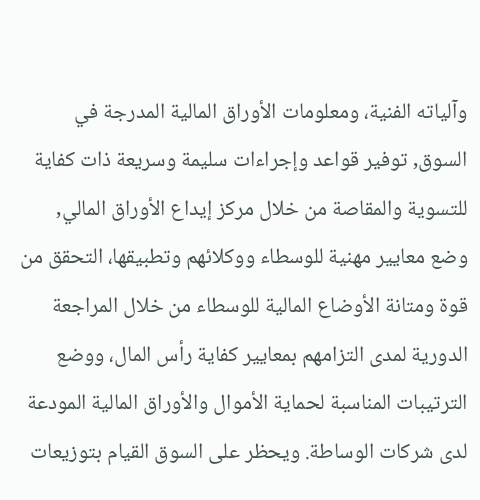وآلياته الفنية، ومعلومات الأوراق المالية المدرجة في السوق, توفير قواعد وإجراءات سليمة وسريعة ذات كفاية للتسوية والمقاصة من خلال مركز إيداع الأوراق المالي, وضع معايير مهنية للوسطاء ووكلائهم وتطبيقها، التحقق من قوة ومتانة الأوضاع المالية للوسطاء من خلال المراجعة الدورية لمدى التزامهم بمعايير كفاية رأس المال، ووضع الترتيبات المناسبة لحماية الأموال والأوراق المالية المودعة لدى شركات الوساطة. ويحظر على السوق القيام بتوزيعات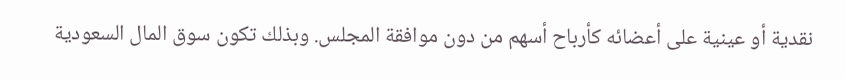نقدية أو عينية على أعضائه كأرباح أسهم من دون موافقة المجلس. وبذلك تكون سوق المال السعودية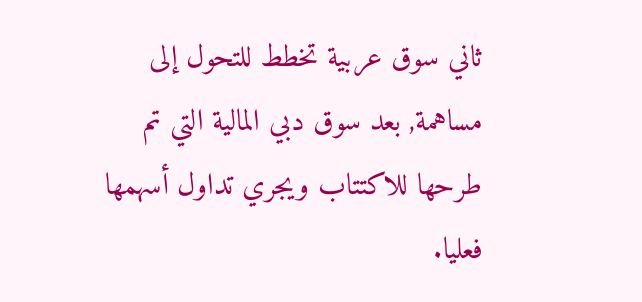ثاني سوق عربية تخطط للتحول إلى مساهمة, بعد سوق دبي المالية التي تم طرحها للاكتتاب ويجري تداول أسهمها فعليا.